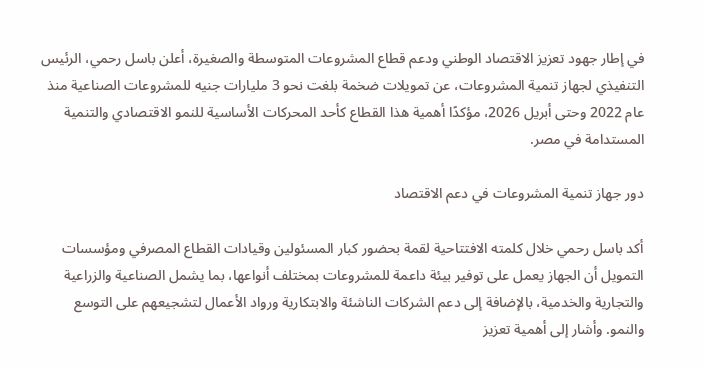في إطار جهود تعزيز الاقتصاد الوطني ودعم قطاع المشروعات المتوسطة والصغيرة، أعلن باسل رحمي، الرئيس التنفيذي لجهاز تنمية المشروعات، عن تمويلات ضخمة بلغت نحو 3 مليارات جنيه للمشروعات الصناعية منذ عام 2022 وحتى أبريل 2026، مؤكدًا أهمية هذا القطاع كأحد المحركات الأساسية للنمو الاقتصادي والتنمية المستدامة في مصر.

دور جهاز تنمية المشروعات في دعم الاقتصاد

أكد باسل رحمي خلال كلمته الافتتاحية لقمة بحضور كبار المسئولين وقيادات القطاع المصرفي ومؤسسات التمويل أن الجهاز يعمل على توفير بيئة داعمة للمشروعات بمختلف أنواعها، بما يشمل الصناعية والزراعية والتجارية والخدمية، بالإضافة إلى دعم الشركات الناشئة والابتكارية ورواد الأعمال لتشجيعهم على التوسع والنمو. وأشار إلى أهمية تعزيز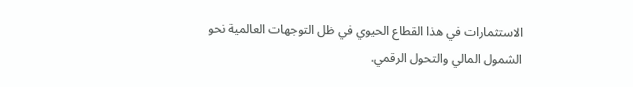الاستثمارات في هذا القطاع الحيوي في ظل التوجهات العالمية نحو الشمول المالي والتحول الرقمي.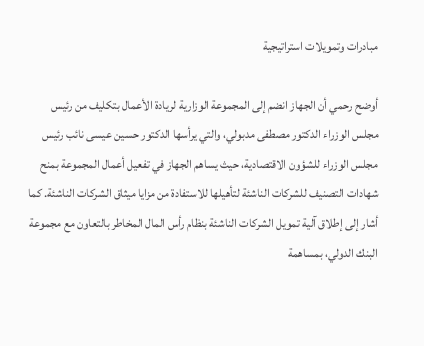مبادرات وتمويلات استراتيجية

أوضح رحمي أن الجهاز انضم إلى المجموعة الوزارية لريادة الأعمال بتكليف من رئيس مجلس الوزراء الدكتور مصطفى مدبولي، والتي يرأسها الدكتور حسين عيسى نائب رئيس مجلس الوزراء للشؤون الاقتصادية، حيث يساهم الجهاز في تفعيل أعمال المجموعة بمنح شهادات التصنيف للشركات الناشئة لتأهيلها للاستفادة من مزايا ميثاق الشركات الناشئة. كما أشار إلى إطلاق آلية تمويل الشركات الناشئة بنظام رأس المال المخاطر بالتعاون مع مجموعة البنك الدولي، بمساهمة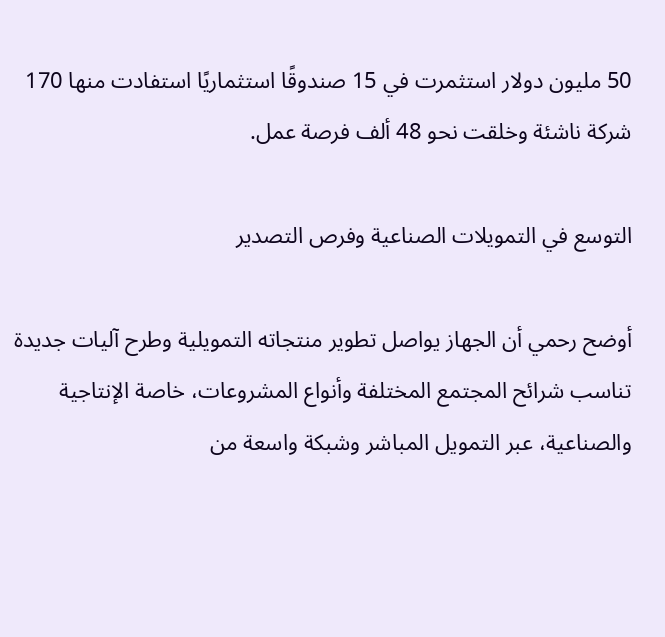50 مليون دولار استثمرت في 15 صندوقًا استثماريًا استفادت منها 170 شركة ناشئة وخلقت نحو 48 ألف فرصة عمل.

التوسع في التمويلات الصناعية وفرص التصدير

أوضح رحمي أن الجهاز يواصل تطوير منتجاته التمويلية وطرح آليات جديدة تناسب شرائح المجتمع المختلفة وأنواع المشروعات، خاصة الإنتاجية والصناعية، عبر التمويل المباشر وشبكة واسعة من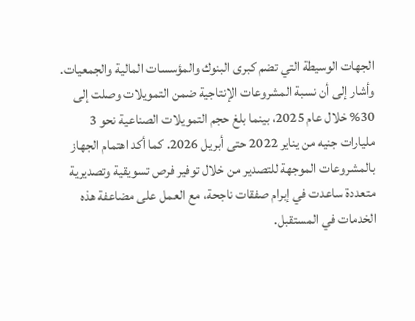الجهات الوسيطة التي تضم كبرى البنوك والمؤسسات المالية والجمعيات. وأشار إلى أن نسبة المشروعات الإنتاجية ضمن التمويلات وصلت إلى 30% خلال عام 2025، بينما بلغ حجم التمويلات الصناعية نحو 3 مليارات جنيه من يناير 2022 حتى أبريل 2026. كما أكد اهتمام الجهاز بالمشروعات الموجهة للتصدير من خلال توفير فرص تسويقية وتصديرية متعددة ساعدت في إبرام صفقات ناجحة، مع العمل على مضاعفة هذه الخدمات في المستقبل.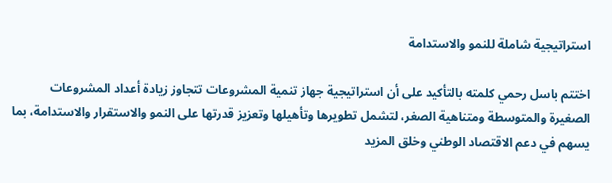استراتيجية شاملة للنمو والاستدامة

اختتم باسل رحمي كلمته بالتأكيد على أن استراتيجية جهاز تنمية المشروعات تتجاوز زيادة أعداد المشروعات الصغيرة والمتوسطة ومتناهية الصغر، لتشمل تطويرها وتأهيلها وتعزيز قدرتها على النمو والاستقرار والاستدامة، بما يسهم في دعم الاقتصاد الوطني وخلق المزيد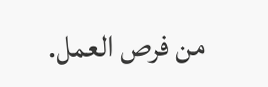من فرص العمل.